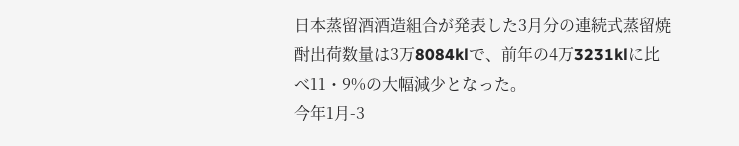日本蒸留酒酒造組合が発表した3月分の連続式蒸留焼酎出荷数量は3万8084klで、前年の4万3231klに比べ11・9%の大幅減少となった。
今年1月-3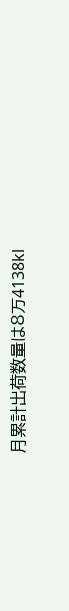月累計出荷数量は8万4138kl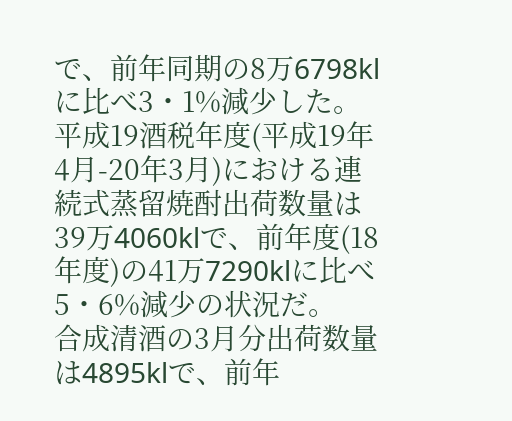で、前年同期の8万6798klに比べ3・1%減少した。平成19酒税年度(平成19年4月-20年3月)における連続式蒸留焼酎出荷数量は39万4060klで、前年度(18年度)の41万7290klに比べ5・6%減少の状況だ。
合成清酒の3月分出荷数量は4895klで、前年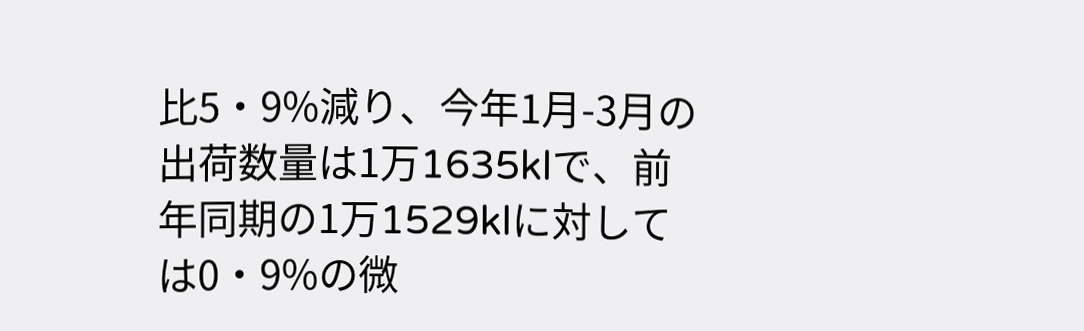比5・9%減り、今年1月-3月の出荷数量は1万1635klで、前年同期の1万1529klに対しては0・9%の微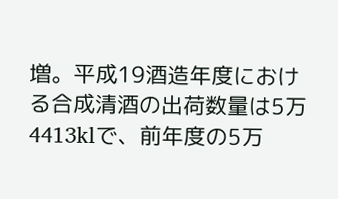増。平成19酒造年度における合成清酒の出荷数量は5万4413klで、前年度の5万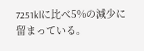7251klに比べ5%の減少に留まっている。